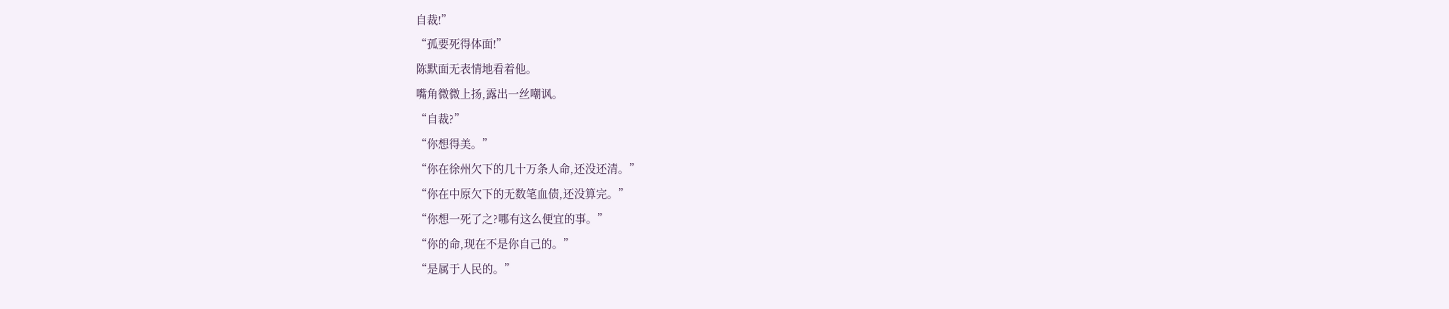自裁!”
“孤要死得体面!”
陈默面无表情地看着他。
嘴角微微上扬,露出一丝嘲讽。
“自裁?”
“你想得美。”
“你在徐州欠下的几十万条人命,还没还清。”
“你在中原欠下的无数笔血债,还没算完。”
“你想一死了之?哪有这么便宜的事。”
“你的命,现在不是你自己的。”
“是属于人民的。”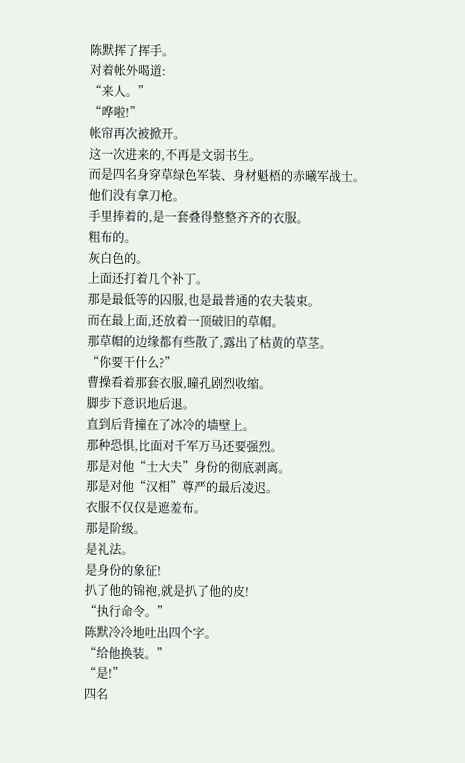陈默挥了挥手。
对着帐外喝道:
“来人。”
“哗啦!”
帐帘再次被掀开。
这一次进来的,不再是文弱书生。
而是四名身穿草绿色军装、身材魁梧的赤曦军战士。
他们没有拿刀枪。
手里捧着的,是一套叠得整整齐齐的衣服。
粗布的。
灰白色的。
上面还打着几个补丁。
那是最低等的囚服,也是最普通的农夫装束。
而在最上面,还放着一顶破旧的草帽。
那草帽的边缘都有些散了,露出了枯黄的草茎。
“你要干什么?”
曹操看着那套衣服,瞳孔剧烈收缩。
脚步下意识地后退。
直到后背撞在了冰冷的墙壁上。
那种恐惧,比面对千军万马还要强烈。
那是对他“士大夫”身份的彻底剥离。
那是对他“汉相”尊严的最后凌迟。
衣服不仅仅是遮羞布。
那是阶级。
是礼法。
是身份的象征!
扒了他的锦袍,就是扒了他的皮!
“执行命令。”
陈默冷冷地吐出四个字。
“给他换装。”
“是!”
四名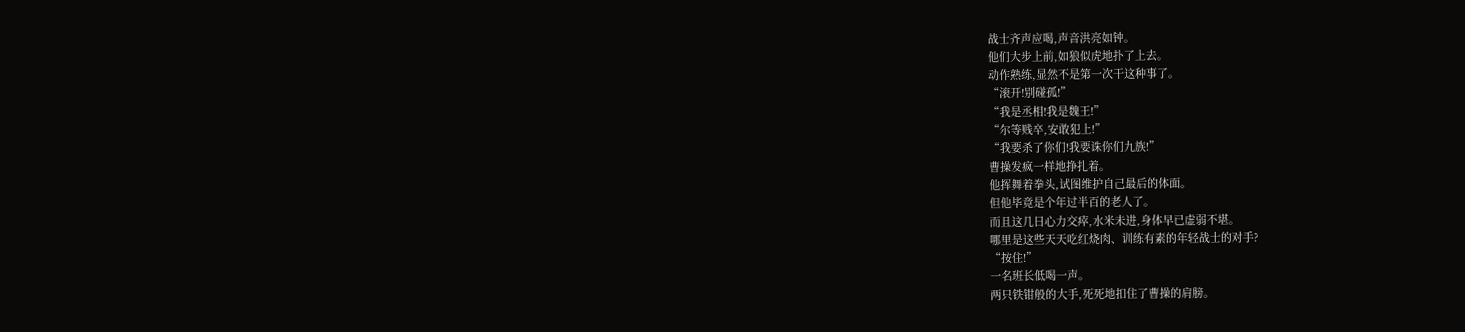战士齐声应喝,声音洪亮如钟。
他们大步上前,如狼似虎地扑了上去。
动作熟练,显然不是第一次干这种事了。
“滚开!别碰孤!”
“我是丞相!我是魏王!”
“尔等贱卒,安敢犯上!”
“我要杀了你们!我要诛你们九族!”
曹操发疯一样地挣扎着。
他挥舞着拳头,试图维护自己最后的体面。
但他毕竟是个年过半百的老人了。
而且这几日心力交瘁,水米未进,身体早已虚弱不堪。
哪里是这些天天吃红烧肉、训练有素的年轻战士的对手?
“按住!”
一名班长低喝一声。
两只铁钳般的大手,死死地扣住了曹操的肩膀。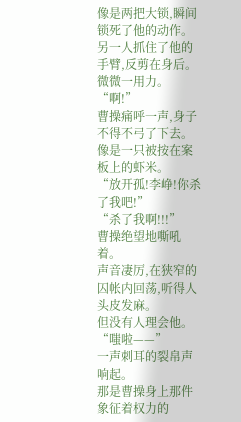像是两把大锁,瞬间锁死了他的动作。
另一人抓住了他的手臂,反剪在身后。
微微一用力。
“啊!”
曹操痛呼一声,身子不得不弓了下去。
像是一只被按在案板上的虾米。
“放开孤!李峥!你杀了我吧!”
“杀了我啊!!!”
曹操绝望地嘶吼着。
声音凄厉,在狭窄的囚帐内回荡,听得人头皮发麻。
但没有人理会他。
“嗤啦——”
一声刺耳的裂帛声响起。
那是曹操身上那件象征着权力的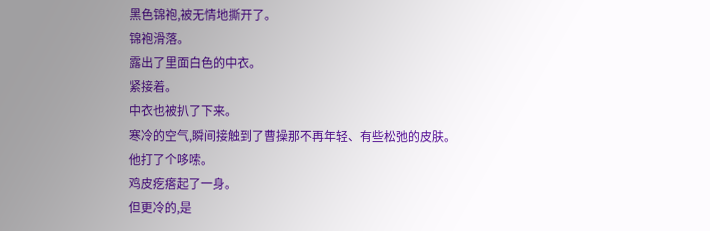黑色锦袍,被无情地撕开了。
锦袍滑落。
露出了里面白色的中衣。
紧接着。
中衣也被扒了下来。
寒冷的空气,瞬间接触到了曹操那不再年轻、有些松弛的皮肤。
他打了个哆嗦。
鸡皮疙瘩起了一身。
但更冷的,是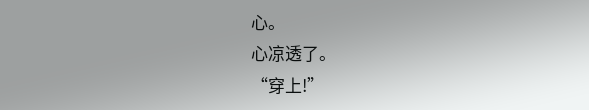心。
心凉透了。
“穿上!”